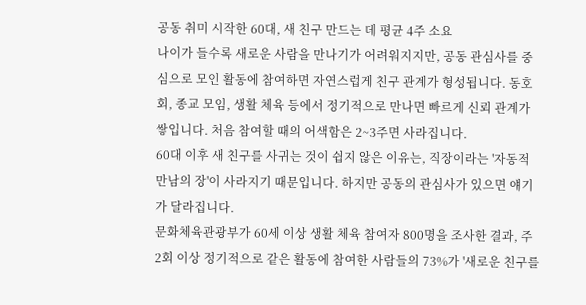공동 취미 시작한 60대, 새 친구 만드는 데 평균 4주 소요
나이가 들수록 새로운 사람을 만나기가 어려워지지만, 공동 관심사를 중심으로 모인 활동에 참여하면 자연스럽게 친구 관계가 형성됩니다. 동호회, 종교 모임, 생활 체육 등에서 정기적으로 만나면 빠르게 신뢰 관계가 쌓입니다. 처음 참여할 때의 어색함은 2~3주면 사라집니다.
60대 이후 새 친구를 사귀는 것이 쉽지 않은 이유는, 직장이라는 '자동적 만남의 장'이 사라지기 때문입니다. 하지만 공동의 관심사가 있으면 얘기가 달라집니다.
문화체육관광부가 60세 이상 생활 체육 참여자 800명을 조사한 결과, 주 2회 이상 정기적으로 같은 활동에 참여한 사람들의 73%가 '새로운 친구를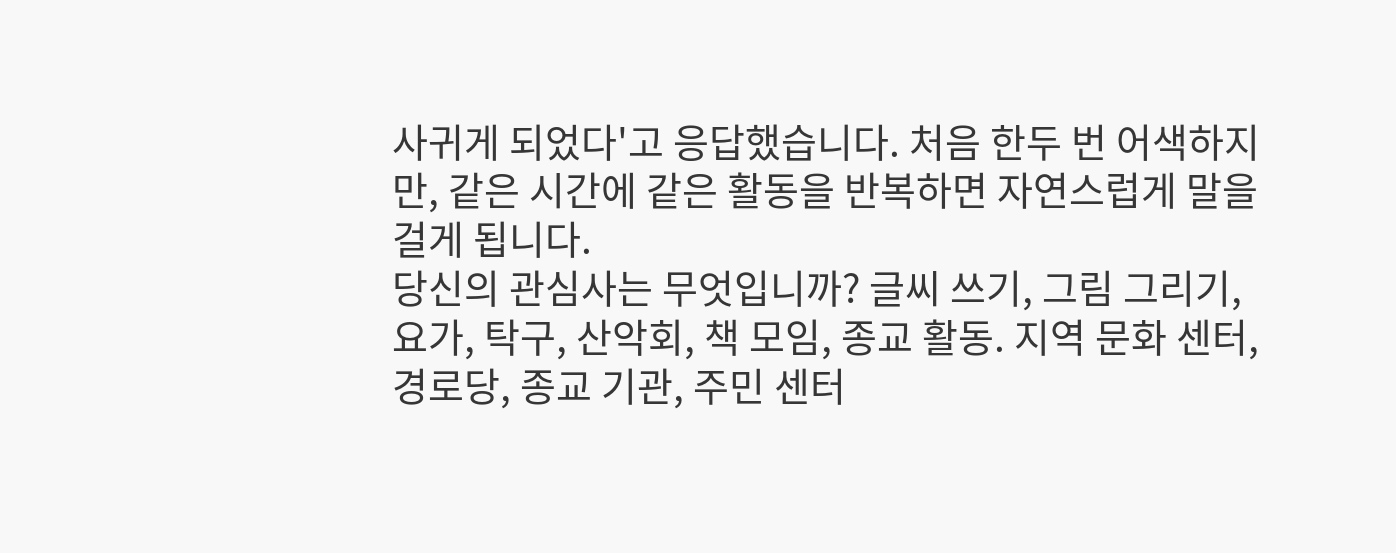사귀게 되었다'고 응답했습니다. 처음 한두 번 어색하지만, 같은 시간에 같은 활동을 반복하면 자연스럽게 말을 걸게 됩니다.
당신의 관심사는 무엇입니까? 글씨 쓰기, 그림 그리기, 요가, 탁구, 산악회, 책 모임, 종교 활동. 지역 문화 센터, 경로당, 종교 기관, 주민 센터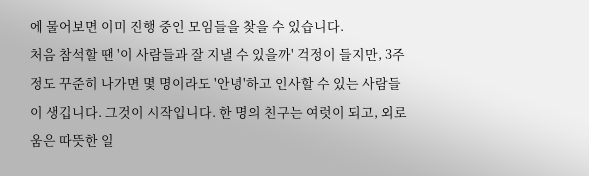에 물어보면 이미 진행 중인 모임들을 찾을 수 있습니다.
처음 참석할 땐 '이 사람들과 잘 지낼 수 있을까' 걱정이 들지만, 3주 정도 꾸준히 나가면 몇 명이라도 '안녕'하고 인사할 수 있는 사람들이 생깁니다. 그것이 시작입니다. 한 명의 친구는 여럿이 되고, 외로움은 따뜻한 일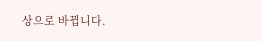상으로 바뀝니다.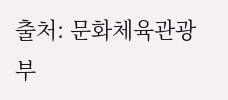출처: 문화체육관광부